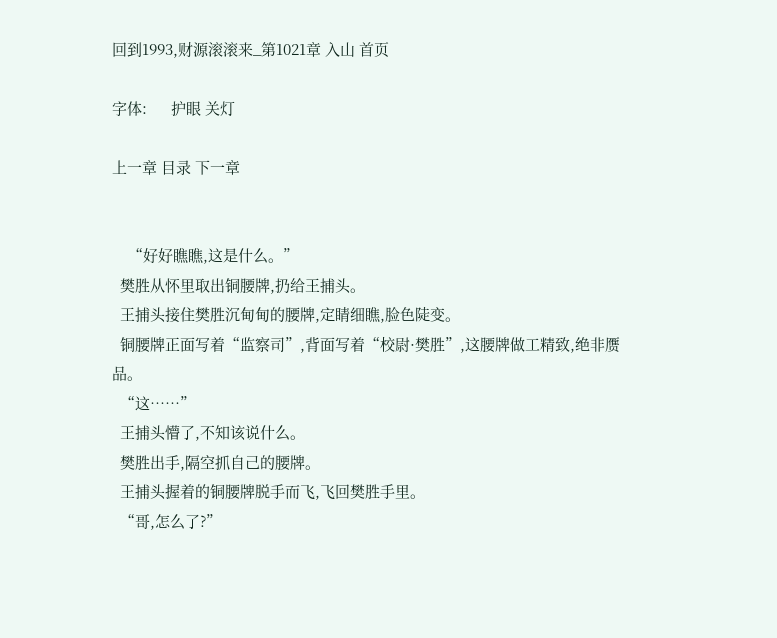回到1993,财源滚滚来_第1021章 入山 首页

字体:      护眼 关灯

上一章 目录 下一章


    “好好瞧瞧,这是什么。”
  樊胜从怀里取出铜腰牌,扔给王捕头。
  王捕头接住樊胜沉甸甸的腰牌,定睛细瞧,脸色陡变。
  铜腰牌正面写着“监察司”,背面写着“校尉·樊胜”,这腰牌做工精致,绝非赝品。
  “这……”
  王捕头懵了,不知该说什么。
  樊胜出手,隔空抓自己的腰牌。
  王捕头握着的铜腰牌脱手而飞,飞回樊胜手里。
  “哥,怎么了?”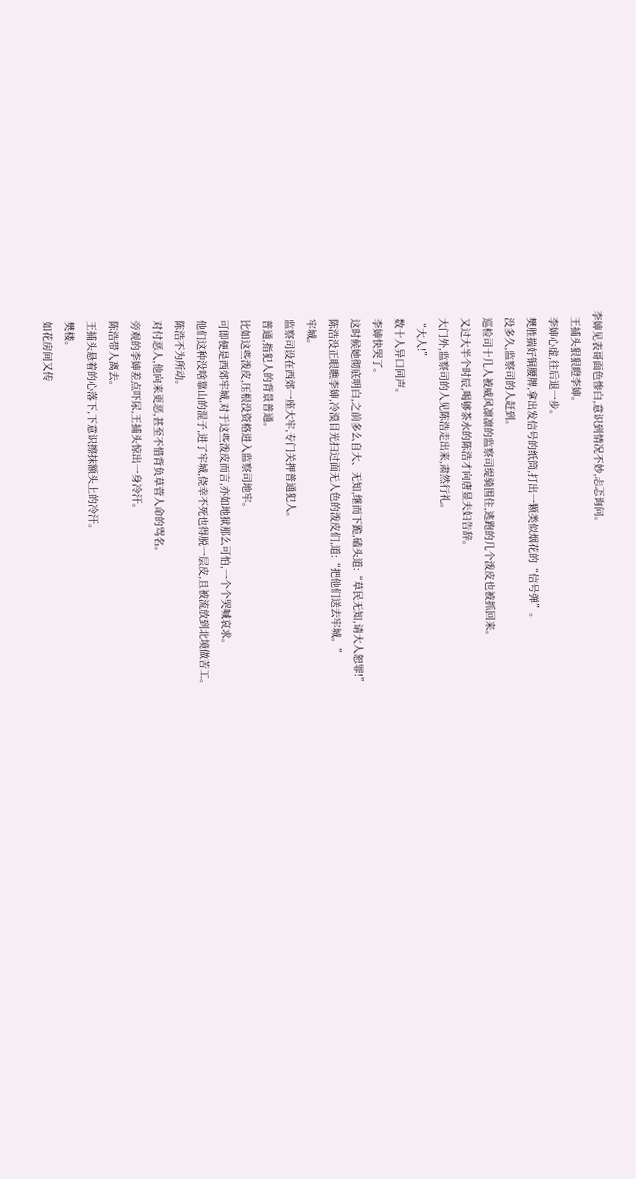李婶见表哥面色惨白,意识到情况不妙,忐忑询问。
  王捕头狠狠瞪李婶。
  李婶心虚,往后退一步。
  樊胜揣好铜腰牌,拿出发信号的纸筒,打出一颗类似烟花的“信号弹”。
  没多久,监察司的人赶到。
  巡检司十几人被威风凛凛的监察司缇骑围住,逃跑的几个泼皮也被抓回来。
  又过大半个时辰,喝够茶水的陈浩才向唐显夫妇告辞。
  大门外,监察司的人见陈浩走出来,肃然行礼。
  “大人!”
  数十人异口同声。
  李婶快哭了。
  这时候她彻底明白,之前多么自大、无知,继而下跪,磕头道:“草民无知,请大人恕罪!”
  陈浩没正眼瞧李婶,冷漠目光扫过面无人色的泼皮们,道:“把他们送去牢城。”
  牢城。
  监察司设在西郊一座大牢,专门关押普通犯人。
  普通,指犯人的背景普通。
  比如这些泼皮,压根没资格进入监察司地牢。
  可即便是西郊牢城,对于这些泼皮而言,亦如地狱那么可怕,一个个哭喊哀求。
  他们这种没啥靠山的混子,进了牢城,侥幸不死也得脱一层皮,且被流放到北境做苦工。
  陈浩不为所动。
  对付恶人,他向来更恶,甚至不惜背负草菅人命的骂名。
  旁观的李婶差点吓尿,王捕头惊出一身冷汗。
  陈浩带人离去。
  王捕头悬着的心落下,下意识擦抹额头上的冷汗。
  樊楼。
  如花房间又传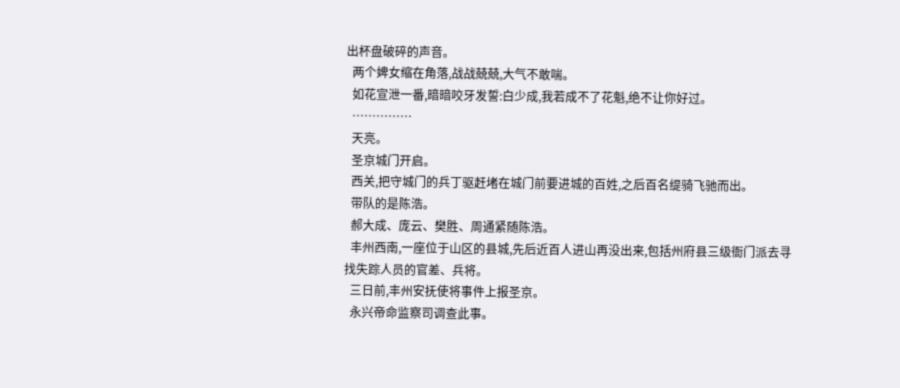出杯盘破碎的声音。
  两个婢女缩在角落,战战兢兢,大气不敢喘。
  如花宣泄一番,暗暗咬牙发誓:白少成,我若成不了花魁,绝不让你好过。
  ……………
  天亮。
  圣京城门开启。
  西关,把守城门的兵丁驱赶堵在城门前要进城的百姓,之后百名缇骑飞驰而出。
  带队的是陈浩。
  郝大成、庞云、樊胜、周通紧随陈浩。
  丰州西南,一座位于山区的县城,先后近百人进山再没出来,包括州府县三级衙门派去寻找失踪人员的官差、兵将。
  三日前,丰州安抚使将事件上报圣京。
  永兴帝命监察司调查此事。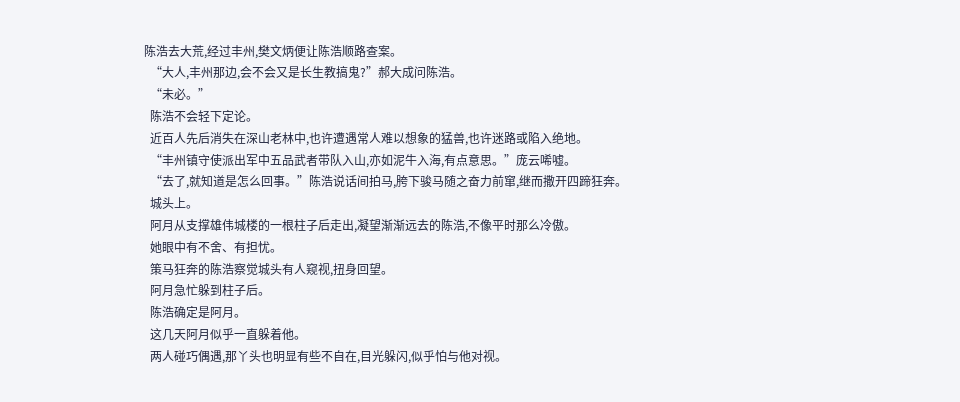陈浩去大荒,经过丰州,樊文炳便让陈浩顺路查案。
  “大人,丰州那边,会不会又是长生教搞鬼?”郝大成问陈浩。
  “未必。”
  陈浩不会轻下定论。
  近百人先后消失在深山老林中,也许遭遇常人难以想象的猛兽,也许迷路或陷入绝地。
  “丰州镇守使派出军中五品武者带队入山,亦如泥牛入海,有点意思。”庞云唏嘘。
  “去了,就知道是怎么回事。”陈浩说话间拍马,胯下骏马随之奋力前窜,继而撒开四蹄狂奔。
  城头上。
  阿月从支撑雄伟城楼的一根柱子后走出,凝望渐渐远去的陈浩,不像平时那么冷傲。
  她眼中有不舍、有担忧。
  策马狂奔的陈浩察觉城头有人窥视,扭身回望。
  阿月急忙躲到柱子后。
  陈浩确定是阿月。
  这几天阿月似乎一直躲着他。
  两人碰巧偶遇,那丫头也明显有些不自在,目光躲闪,似乎怕与他对视。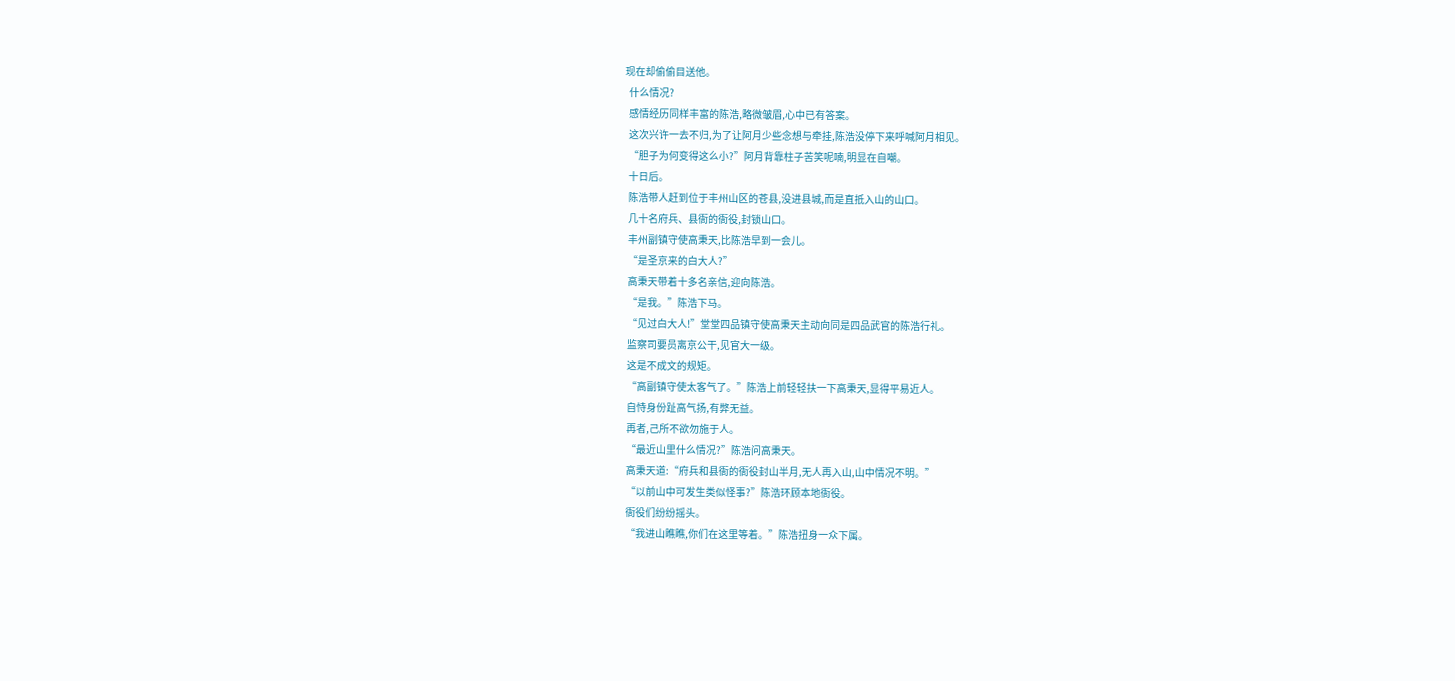现在却偷偷目送他。
  什么情况?
  感情经历同样丰富的陈浩,略微皱眉,心中已有答案。
  这次兴许一去不归,为了让阿月少些念想与牵挂,陈浩没停下来呼喊阿月相见。
  “胆子为何变得这么小?”阿月背靠柱子苦笑呢喃,明显在自嘲。
  十日后。
  陈浩带人赶到位于丰州山区的苍县,没进县城,而是直抵入山的山口。
  几十名府兵、县衙的衙役,封锁山口。
  丰州副镇守使高秉天,比陈浩早到一会儿。
  “是圣京来的白大人?”
  高秉天带着十多名亲信,迎向陈浩。
  “是我。”陈浩下马。
  “见过白大人!”堂堂四品镇守使高秉天主动向同是四品武官的陈浩行礼。
  监察司要员离京公干,见官大一级。
  这是不成文的规矩。
  “高副镇守使太客气了。”陈浩上前轻轻扶一下高秉天,显得平易近人。
  自恃身份趾高气扬,有弊无益。
  再者,己所不欲勿施于人。
  “最近山里什么情况?”陈浩问高秉天。
  高秉天道:“府兵和县衙的衙役封山半月,无人再入山,山中情况不明。”
  “以前山中可发生类似怪事?”陈浩环顾本地衙役。
  衙役们纷纷摇头。
  “我进山瞧瞧,你们在这里等着。”陈浩扭身一众下属。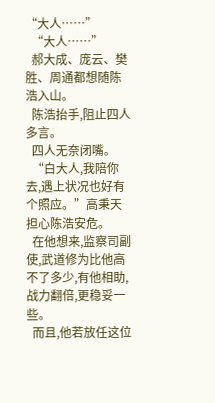“大人……”
  “大人……”
  郝大成、庞云、樊胜、周通都想随陈浩入山。
  陈浩抬手,阻止四人多言。
  四人无奈闭嘴。
  “白大人,我陪你去,遇上状况也好有个照应。”高秉天担心陈浩安危。
  在他想来,监察司副使,武道修为比他高不了多少,有他相助,战力翻倍,更稳妥一些。
  而且,他若放任这位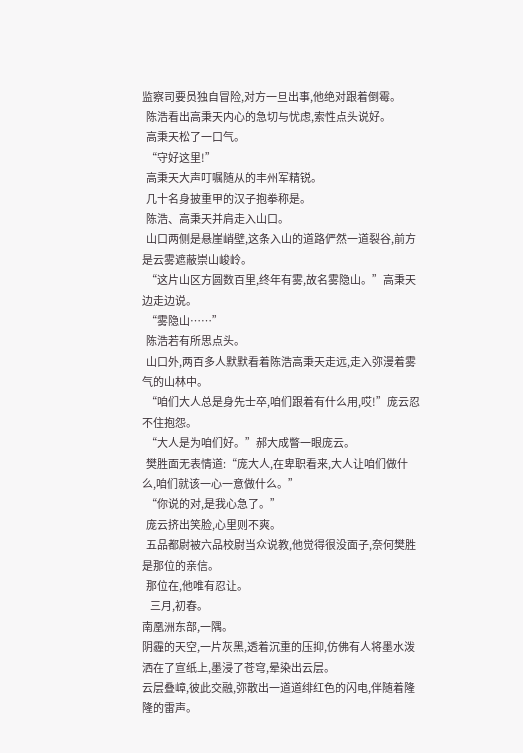监察司要员独自冒险,对方一旦出事,他绝对跟着倒霉。
  陈浩看出高秉天内心的急切与忧虑,索性点头说好。
  高秉天松了一口气。
  “守好这里!”
  高秉天大声叮嘱随从的丰州军精锐。
  几十名身披重甲的汉子抱拳称是。
  陈浩、高秉天并肩走入山口。
  山口两侧是悬崖峭壁,这条入山的道路俨然一道裂谷,前方是云雾遮蔽崇山峻岭。
  “这片山区方圆数百里,终年有雾,故名雾隐山。”高秉天边走边说。
  “雾隐山……”
  陈浩若有所思点头。
  山口外,两百多人默默看着陈浩高秉天走远,走入弥漫着雾气的山林中。
  “咱们大人总是身先士卒,咱们跟着有什么用,哎!”庞云忍不住抱怨。
  “大人是为咱们好。”郝大成瞥一眼庞云。
  樊胜面无表情道:“庞大人,在卑职看来,大人让咱们做什么,咱们就该一心一意做什么。”
  “你说的对,是我心急了。”
  庞云挤出笑脸,心里则不爽。
  五品都尉被六品校尉当众说教,他觉得很没面子,奈何樊胜是那位的亲信。
  那位在,他唯有忍让。
    三月,初春。
南凰洲东部,一隅。
阴霾的天空,一片灰黑,透着沉重的压抑,仿佛有人将墨水泼洒在了宣纸上,墨浸了苍穹,晕染出云层。
云层叠嶂,彼此交融,弥散出一道道绯红色的闪电,伴随着隆隆的雷声。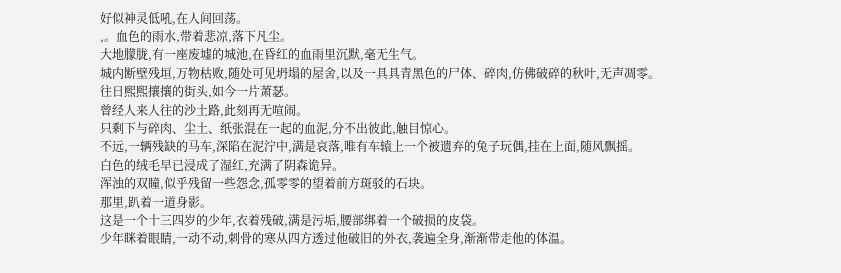好似神灵低吼,在人间回荡。
,。血色的雨水,带着悲凉,落下凡尘。
大地朦胧,有一座废墟的城池,在昏红的血雨里沉默,毫无生气。
城内断壁残垣,万物枯败,随处可见坍塌的屋舍,以及一具具青黑色的尸体、碎肉,仿佛破碎的秋叶,无声凋零。
往日熙熙攘攘的街头,如今一片萧瑟。
曾经人来人往的沙土路,此刻再无喧闹。
只剩下与碎肉、尘土、纸张混在一起的血泥,分不出彼此,触目惊心。
不远,一辆残缺的马车,深陷在泥泞中,满是哀落,唯有车辕上一个被遗弃的兔子玩偶,挂在上面,随风飘摇。
白色的绒毛早已浸成了湿红,充满了阴森诡异。
浑浊的双瞳,似乎残留一些怨念,孤零零的望着前方斑驳的石块。
那里,趴着一道身影。
这是一个十三四岁的少年,衣着残破,满是污垢,腰部绑着一个破损的皮袋。
少年眯着眼睛,一动不动,刺骨的寒从四方透过他破旧的外衣,袭遍全身,渐渐带走他的体温。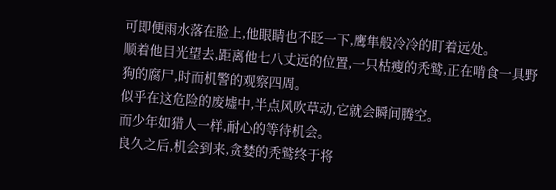可即便雨水落在脸上,他眼睛也不眨一下,鹰隼般冷冷的盯着远处。
顺着他目光望去,距离他七八丈远的位置,一只枯瘦的秃鹫,正在啃食一具野狗的腐尸,时而机警的观察四周。
似乎在这危险的废墟中,半点风吹草动,它就会瞬间腾空。
而少年如猎人一样,耐心的等待机会。
良久之后,机会到来,贪婪的秃鹫终于将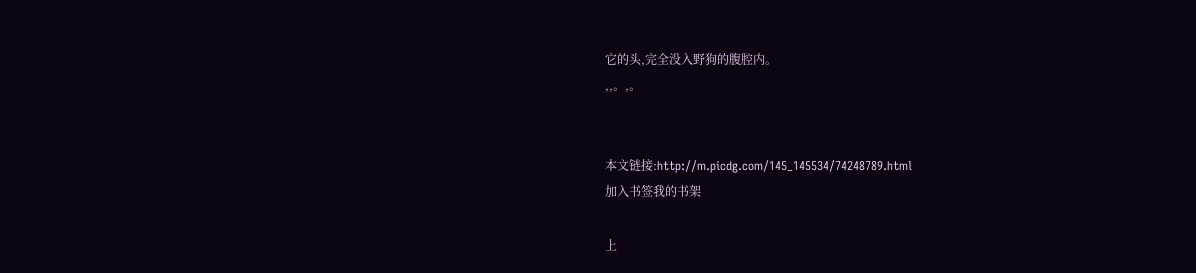它的头,完全没入野狗的腹腔内。
,,。,。


本文链接:http://m.picdg.com/145_145534/74248789.html
加入书签我的书架

上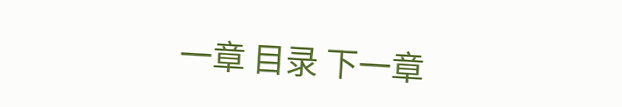一章 目录 下一章